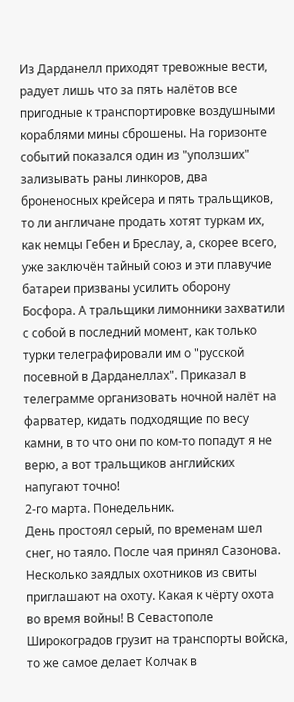Из Дарданелл приходят тревожные вести, радует лишь что за пять налётов все пригодные к транспортировке воздушными кораблями мины сброшены. На горизонте событий показался один из "уползших" зализывать раны линкоров, два броненосных крейсера и пять тральщиков, то ли англичане продать хотят туркам их, как немцы Гебен и Бреслау, а, скорее всего, уже заключён тайный союз и эти плавучие батареи призваны усилить оборону Босфора. А тральщики лимонники захватили с собой в последний момент, как только турки телеграфировали им о "русской посевной в Дарданеллах". Приказал в телеграмме организовать ночной налёт на фарватер, кидать подходящие по весу камни, в то что они по ком-то попадут я не верю, а вот тральщиков английских напугают точно!
2-го марта. Понедельник.
День простоял серый, по временам шел снег, но таяло. После чая принял Сазонова. Несколько заядлых охотников из свиты приглашают на охоту. Какая к чёрту охота во время войны! В Севастополе Широкоградов грузит на транспорты войска, то же самое делает Колчак в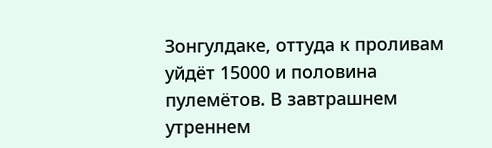Зонгулдаке, оттуда к проливам уйдёт 15000 и половина пулемётов. В завтрашнем утреннем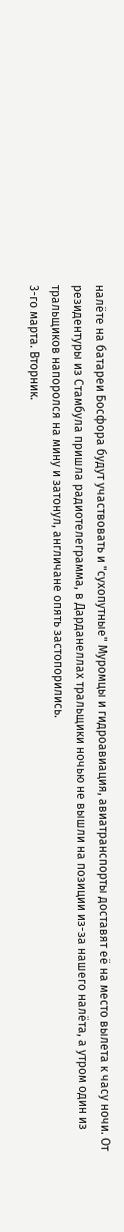налёте на батареи Босфора будут участвовать и "сухопутные" Муромцы и гидроавиация, авиатранспорты доставят её на место вылета к часу ночи. От резидентуры из Стамбула пришла радиотелеграмма, в Дарданеллах тральщики ночью не вышли на позиции из-за нашего налёта, а утром один из тральщиков напоролся на мину и затонул, англичане опять застопорились.
3-го марта. Вторник.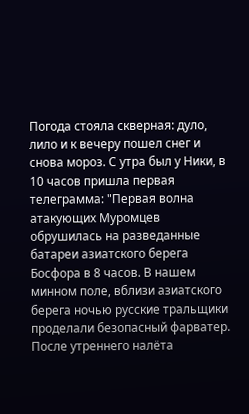Погода стояла скверная: дуло, лило и к вечеру пошел снег и снова мороз. С утра был у Ники, в 10 часов пришла первая телеграмма: "Первая волна атакующих Муромцев обрушилась на разведанные батареи азиатского берега Босфора в 8 часов. В нашем минном поле, вблизи азиатского берега ночью русские тральщики проделали безопасный фарватер. После утреннего налёта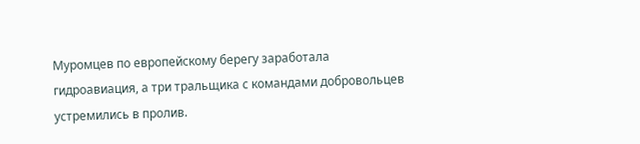Муромцев по европейскому берегу заработала гидроавиация, а три тральщика с командами добровольцев устремились в пролив.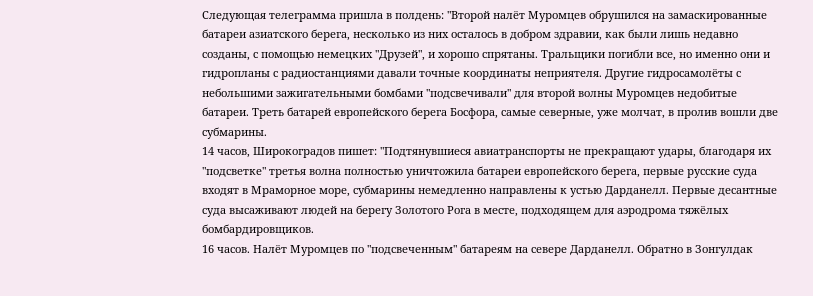Следующая телеграмма пришла в полдень: "Второй налёт Муромцев обрушился на замаскированные батареи азиатского берега, несколько из них осталось в добром здравии, как были лишь недавно созданы, с помощью немецких "Друзей", и хорошо спрятаны. Тральщики погибли все, но именно они и гидропланы с радиостанциями давали точные координаты неприятеля. Другие гидросамолёты с небольшими зажигательными бомбами "подсвечивали" для второй волны Муромцев недобитые батареи. Треть батарей европейского берега Босфора, самые северные, уже молчат, в пролив вошли две субмарины.
14 часов, Широкоградов пишет: "Подтянувшиеся авиатранспорты не прекращают удары, благодаря их "подсветке" третья волна полностью уничтожила батареи европейского берега, первые русские суда входят в Мраморное море, субмарины немедленно направлены к устью Дарданелл. Первые десантные суда высаживают людей на берегу Золотого Рога в месте, подходящем для аэродрома тяжёлых бомбардировщиков.
16 часов. Налёт Муромцев по "подсвеченным" батареям на севере Дарданелл. Обратно в Зонгулдак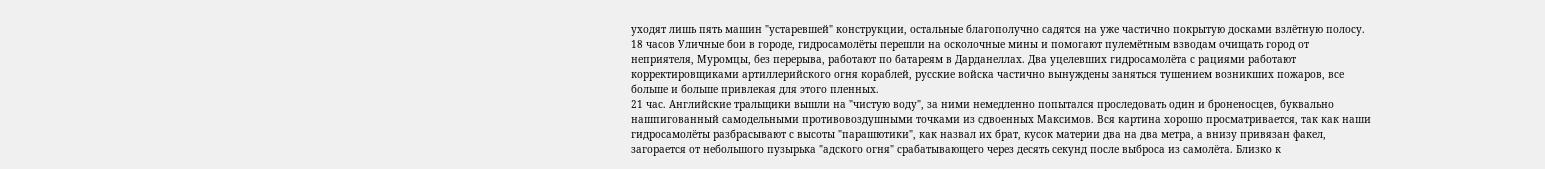уходят лишь пять машин "устаревшей" конструкции, остальные благополучно садятся на уже частично покрытую досками взлётную полосу.
18 часов Уличные бои в городе, гидросамолёты перешли на осколочные мины и помогают пулемётным взводам очищать город от неприятеля, Муромцы, без перерыва, работают по батареям в Дарданеллах. Два уцелевших гидросамолёта с рациями работают корректировщиками артиллерийского огня кораблей, русские войска частично вынуждены заняться тушением возникших пожаров, все больше и больше привлекая для этого пленных.
21 час. Английские тральщики вышли на "чистую воду", за ними немедленно попытался проследовать один и броненосцев, буквально нашпигованный самодельными противовоздушными точками из сдвоенных Максимов. Вся картина хорошо просматривается, так как наши гидросамолёты разбрасывают с высоты "парашютики", как назвал их брат, кусок материи два на два метра, а внизу привязан факел, загорается от небольшого пузырька "адского огня" срабатывающего через десять секунд после выброса из самолёта. Близко к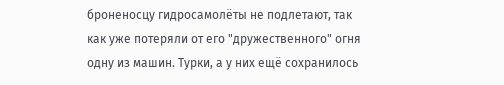броненосцу гидросамолёты не подлетают, так как уже потеряли от его "дружественного" огня одну из машин. Турки, а у них ещё сохранилось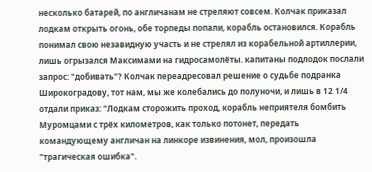несколько батарей, по англичанам не стреляют совсем. Колчак приказал лодкам открыть огонь, обе торпеды попали, корабль остановился. Корабль понимал свою незавидную участь и не стрелял из корабельной артиллерии, лишь огрызался Максимами на гидросамолёты. капитаны подлодок послали запрос: "добивать"? Колчак переадресовал решение о судьбе подранка Широкоградову, тот нам, мы же колебались до полуночи, и лишь в 12 1/4 отдали приказ: "Лодкам сторожить проход, корабль неприятеля бомбить Муромцами с трёх километров, как только потонет, передать командующему англичан на линкоре извинения, мол, произошла "трагическая ошибка".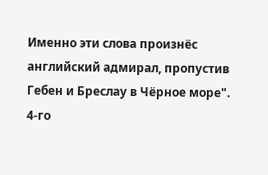Именно эти слова произнёс английский адмирал, пропустив Гебен и Бреслау в Чёрное море".
4-го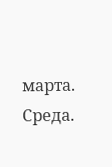марта. Среда.